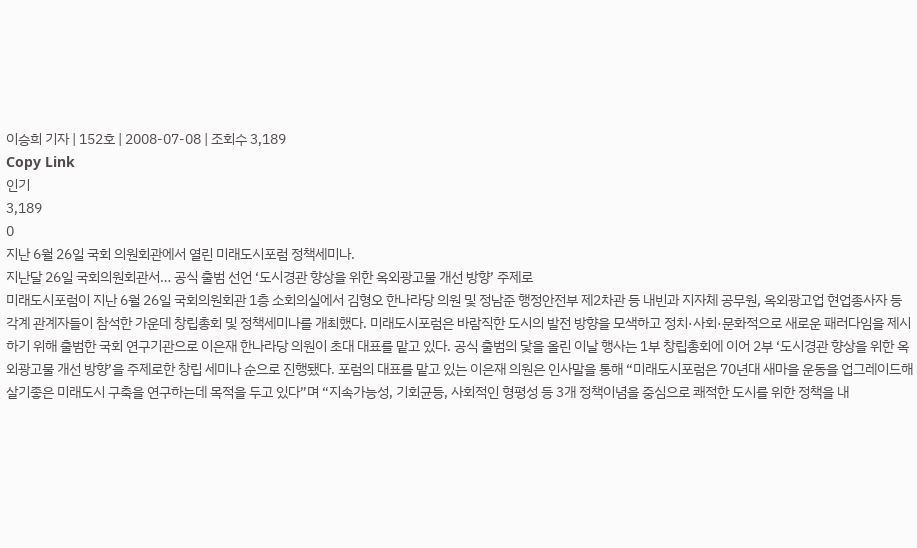이승희 기자 | 152호 | 2008-07-08 | 조회수 3,189
Copy Link
인기
3,189
0
지난 6월 26일 국회 의원회관에서 열린 미래도시포럼 정책세미나.
지난달 26일 국회의원회관서… 공식 출범 선언 ‘도시경관 향상을 위한 옥외광고물 개선 방향’ 주제로
미래도시포럼이 지난 6월 26일 국회의원회관 1층 소회의실에서 김형오 한나라당 의원 및 정남준 행정안전부 제2차관 등 내빈과 지자체 공무원, 옥외광고업 현업종사자 등 각계 관계자들이 참석한 가운데 창립총회 및 정책세미나를 개최했다. 미래도시포럼은 바람직한 도시의 발전 방향을 모색하고 정치·사회·문화적으로 새로운 패러다임을 제시하기 위해 출범한 국회 연구기관으로 이은재 한나라당 의원이 초대 대표를 맡고 있다. 공식 출범의 닻을 올린 이날 행사는 1부 창립총회에 이어 2부 ‘도시경관 향상을 위한 옥외광고물 개선 방향’을 주제로한 창립 세미나 순으로 진행됐다. 포럼의 대표를 맡고 있는 이은재 의원은 인사말을 통해 “미래도시포럼은 70년대 새마을 운동을 업그레이드해 살기좋은 미래도시 구축을 연구하는데 목적을 두고 있다”며 “지속가능성, 기회균등, 사회적인 형평성 등 3개 정책이념을 중심으로 쾌적한 도시를 위한 정책을 내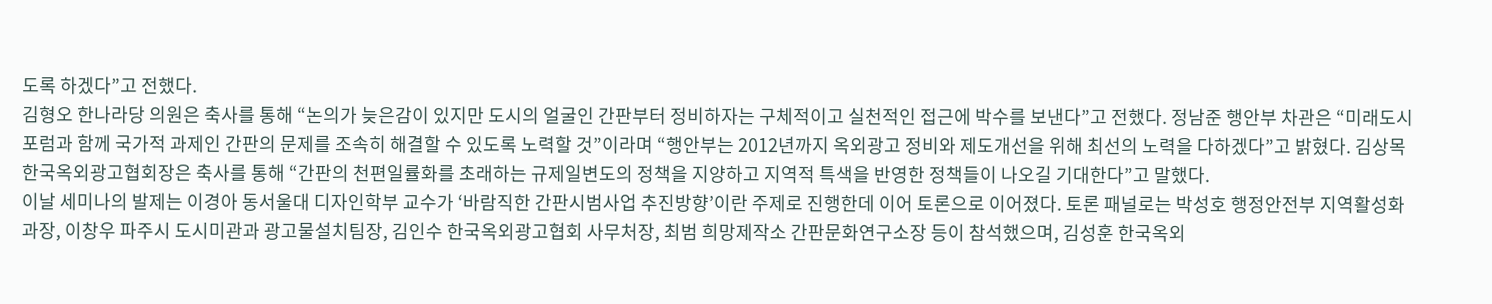도록 하겠다”고 전했다.
김형오 한나라당 의원은 축사를 통해 “논의가 늦은감이 있지만 도시의 얼굴인 간판부터 정비하자는 구체적이고 실천적인 접근에 박수를 보낸다”고 전했다. 정남준 행안부 차관은 “미래도시포럼과 함께 국가적 과제인 간판의 문제를 조속히 해결할 수 있도록 노력할 것”이라며 “행안부는 2012년까지 옥외광고 정비와 제도개선을 위해 최선의 노력을 다하겠다”고 밝혔다. 김상목 한국옥외광고협회장은 축사를 통해 “간판의 천편일률화를 초래하는 규제일변도의 정책을 지양하고 지역적 특색을 반영한 정책들이 나오길 기대한다”고 말했다.
이날 세미나의 발제는 이경아 동서울대 디자인학부 교수가 ‘바람직한 간판시범사업 추진방향’이란 주제로 진행한데 이어 토론으로 이어졌다. 토론 패널로는 박성호 행정안전부 지역활성화과장, 이창우 파주시 도시미관과 광고물설치팀장, 김인수 한국옥외광고협회 사무처장, 최범 희망제작소 간판문화연구소장 등이 참석했으며, 김성훈 한국옥외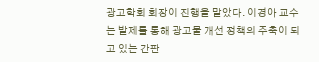광고학회 회장이 진행을 맡았다. 이경아 교수는 발제를 통해 광고물 개선 정책의 주축이 되고 있는 간판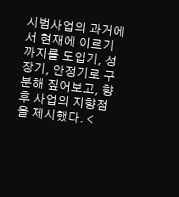시범사업의 과거에서 현재에 이르기까지를 도입기, 성장기, 안정기로 구분해 짚어보고, 향후 사업의 지향점을 제시했다. <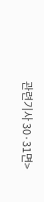관련기사 30·31면>